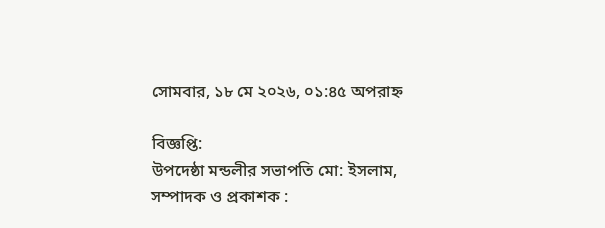সোমবার, ১৮ মে ২০২৬, ০১:৪৫ অপরাহ্ন

বিজ্ঞপ্তি:
উপদেষ্ঠা মন্ডলীর সভাপতি মো: ইসলাম, সম্পাদক ও প্রকাশক :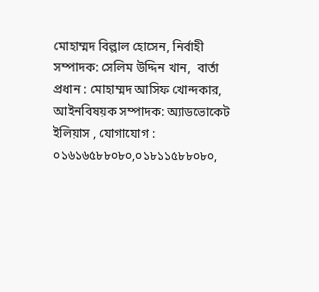মোহাম্মদ বিল্লাল হোসেন, নির্বাহী সম্পাদক: সেলিম উদ্দিন খান,  বার্তা প্রধান : মোহাম্মদ আসিফ খোন্দকার, আইনবিষয়ক সম্পাদক: অ্যাডভোকেট ইলিয়াস , যোগাযোগ : ০১৬১৬৫৮৮০৮০,০১৮১১৫৮৮০৮০,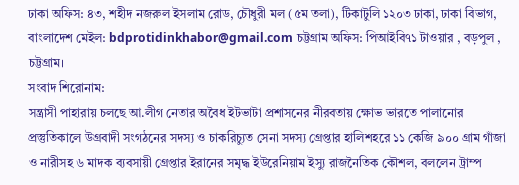ঢাকা অফিস: ৪৩, শহীদ নজরুল ইসলাম রোড, চৌধুরী মল (৫ম তলা), টিকাটুলি ১২০৩ ঢাকা, ঢাকা বিভাগ, বাংলাদেশ মেইল: bdprotidinkhabor@gmail.com চট্টগ্রাম অফিস: পিআইবি৭১ টাওয়ার , বড়পুল , চট্টগ্রাম।
সংবাদ শিরোনাম:
সন্ত্রাসী পাহারায় চলছে আ.লীগ নেতার অবৈধ ইটভাটা প্রশাসনের নীরবতায় ক্ষোভ ভারতে পালানোর প্রস্তুতিকালে উগ্রবাদী সংগঠনের সদস্য ও চাকরিচ্যুত সেনা সদস্য গ্রেপ্তার হালিশহরে ১১ কেজি ৯০০ গ্রাম গাঁজা ও নারীসহ ৬ মাদক ব্যবসায়ী গ্রেপ্তার ইরানের সমৃদ্ধ ইউরেনিয়াম ইস্যু রাজনৈতিক কৌশল, বললেন ট্রাম্প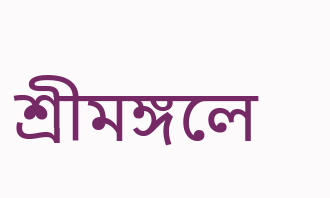শ্রীমঙ্গলে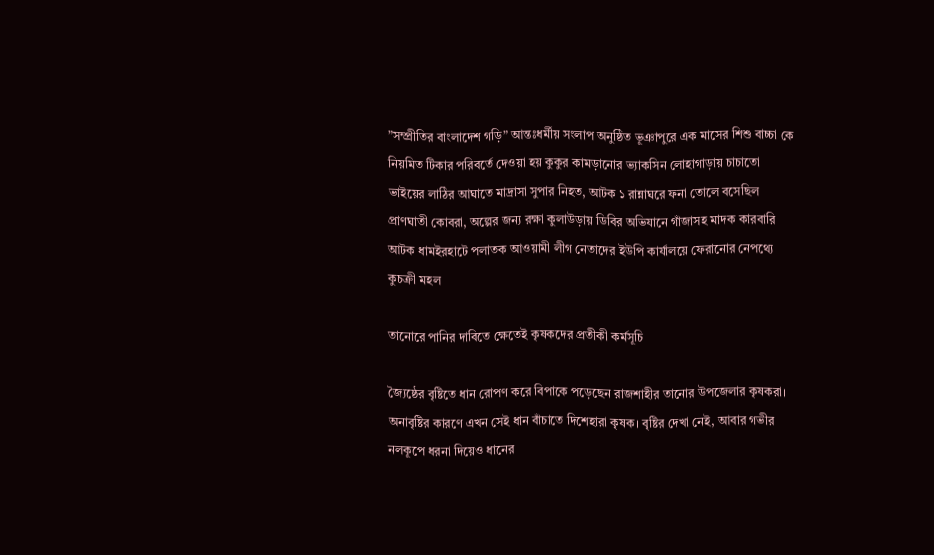”সম্প্রীতির বাংলাদেশ গড়ি” আন্তঃধর্মীয় সংলাপ অনুষ্ঠিত ভূঞাপুরে এক মাসের শিশু বাচ্চা কে নিয়মিত টিকার পরিবর্তে দেওয়া হয় কুকুর কামড়ানোর ভ্যাকসিন লোহাগাড়ায় চাচাতো ভাইয়ের লাঠির আঘাতে মাদ্রাসা সুপার নিহত, আটক ১ রান্নাঘরে ফনা তোলে বসেছিল প্রাণঘাতী কোবরা, অল্পের জন্য রক্ষা কুলাউড়ায় ডিবির অভিযানে গাঁজাসহ মাদক কারবারি আটক ধামইরহাটে পলাতক আওয়ামী লীগ নেতাদের ইউপি কার্যালয়ে ফেরানোর নেপথ্যে কুচক্রী মহল

তানোরে পানির দাবিতে ক্ষেতেই কৃষকদের প্রতীকী কর্মসূচি

জ্যৈষ্ঠের বৃষ্টিতে ধান রোপণ করে বিপাকে পড়েছেন রাজশাহীর তানোর উপজেলার কৃষকরা। অনাবৃষ্টির কারণে এখন সেই ধান বাঁচাতে দিশেহারা কৃষক। বৃষ্টির দেখা নেই, আবার গভীর নলকূপে ধরনা দিয়েও ধানের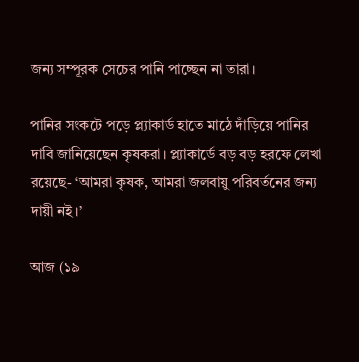জন্য সম্পূরক সেচের পানি পাচ্ছেন না তারা।

পানির সংকটে পড়ে প্ল্যাকার্ড হাতে মাঠে দাঁড়িয়ে পানির দাবি জানিয়েছেন কৃষকরা। প্ল্যাকার্ডে বড় বড় হরফে লেখা রয়েছে- ‘আমরা কৃষক, আমরা জলবায়ু পরিবর্তনের জন্য দায়ী নই।’

আজ (১৯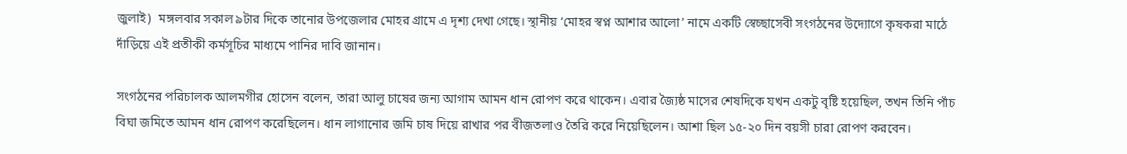জুলাই)  মঙ্গলবার সকাল ৯টার দিকে তানোর উপজেলার মোহর গ্রামে এ দৃশ্য দেখা গেছে। স্থানীয় ‘মোহর স্বপ্ন আশার আলো’ নামে একটি স্বেচ্ছাসেবী সংগঠনের উদ্যোগে কৃষকরা মাঠে দাঁড়িয়ে এই প্রতীকী কর্মসূচির মাধ্যমে পানির দাবি জানান।

সংগঠনের পরিচালক আলমগীর হোসেন বলেন, তারা আলু চাষের জন্য আগাম আমন ধান রোপণ করে থাকেন। এবার জ্যৈষ্ঠ মাসের শেষদিকে যখন একটু বৃষ্টি হয়েছিল, তখন তিনি পাঁচ বিঘা জমিতে আমন ধান রোপণ করেছিলেন। ধান লাগানোর জমি চাষ দিয়ে রাখার পর বীজতলাও তৈরি করে নিয়েছিলেন। আশা ছিল ১৫-২০ দিন বয়সী চারা রোপণ করবেন।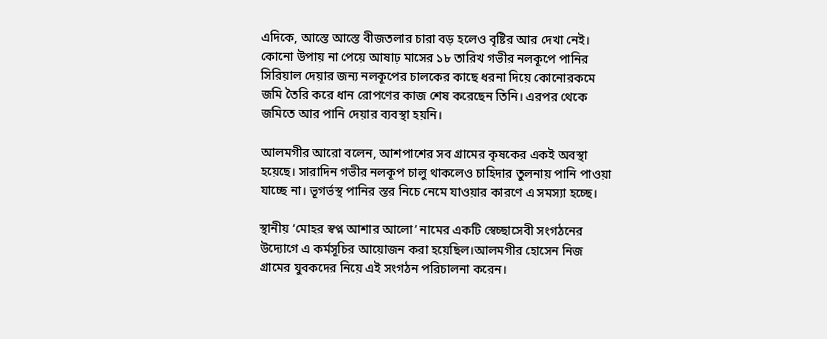এদিকে, আস্তে আস্তে বীজতলার চারা বড় হলেও বৃষ্টির আর দেখা নেই। কোনো উপায় না পেয়ে আষাঢ় মাসের ১৮ তারিখ গভীর নলকূপে পানির সিরিয়াল দেয়ার জন্য নলকূপের চালকের কাছে ধরনা দিয়ে কোনোরকমে জমি তৈরি করে ধান রোপণের কাজ শেষ করেছেন তিনি। এরপর থেকে জমিতে আর পানি দেয়ার ব্যবস্থা হয়নি।

আলমগীর আরো বলেন, আশপাশের সব গ্রামের কৃষকের একই অবস্থা হয়েছে। সারাদিন গভীর নলকূপ চালু থাকলেও চাহিদার তুলনায় পানি পাওয়া যাচ্ছে না। ভূগর্ভস্থ পানির স্তর নিচে নেমে যাওয়ার কারণে এ সমস্যা হচ্ছে।

স্থানীয় ‘মোহর স্বপ্ন আশার আলো’ নামের একটি স্বেচ্ছাসেবী সংগঠনের উদ্যোগে এ কর্মসূচির আয়োজন করা হয়েছিল।আলমগীর হোসেন নিজ গ্রামের যুবকদের নিয়ে এই সংগঠন পরিচালনা করেন।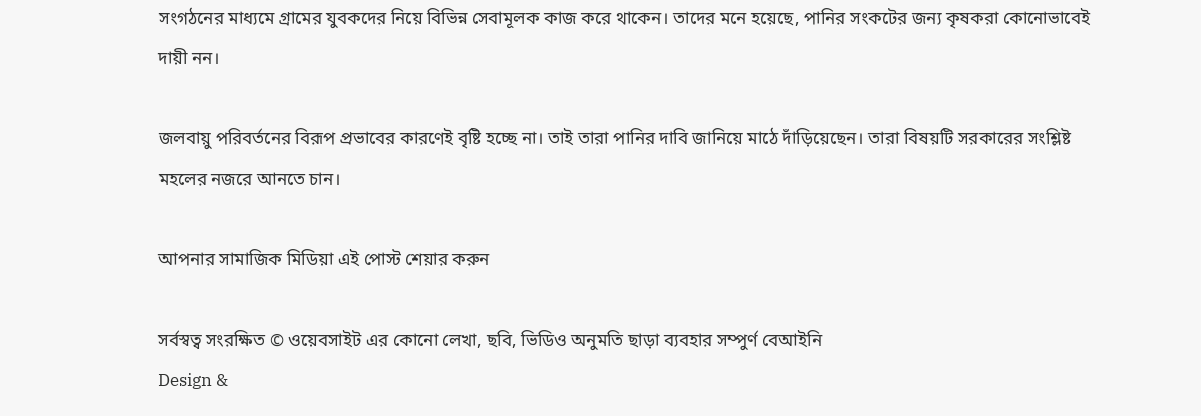সংগঠনের মাধ্যমে গ্রামের যুবকদের নিয়ে বিভিন্ন সেবামূলক কাজ করে থাকেন। তাদের মনে হয়েছে, পানির সংকটের জন্য কৃষকরা কোনোভাবেই দায়ী নন।

জলবায়ু পরিবর্তনের বিরূপ প্রভাবের কারণেই বৃষ্টি হচ্ছে না। তাই তারা পানির দাবি জানিয়ে মাঠে দাঁড়িয়েছেন। তারা বিষয়টি সরকারের সংশ্লিষ্ট মহলের নজরে আনতে চান।

আপনার সামাজিক মিডিয়া এই পোস্ট শেয়ার করুন

সর্বস্বত্ব সংরক্ষিত © ওয়েবসাইট এর কোনো লেখা, ছবি, ভিডিও অনুমতি ছাড়া ব্যবহার সম্পুর্ণ বেআইনি
Design &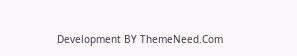Development BY ThemeNeed.Com